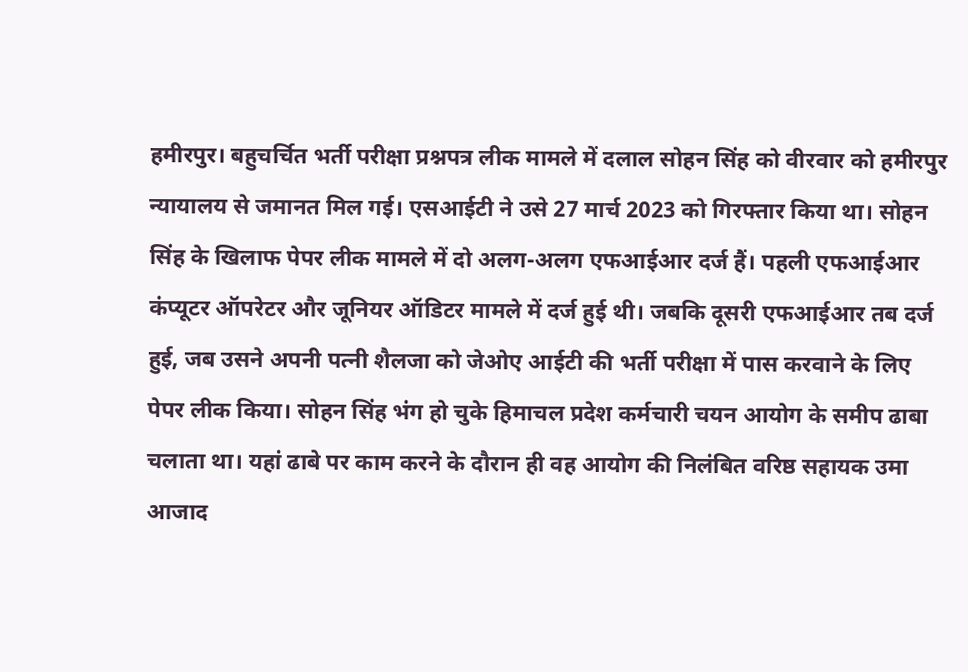हमीरपुर। बहुचर्चित भर्ती परीक्षा प्रश्नपत्र लीक मामले में दलाल सोहन सिंह को वीरवार को हमीरपुर न्यायालय से जमानत मिल गई। एसआईटी ने उसे 27 मार्च 2023 को गिरफ्तार किया था। सोहन सिंह के खिलाफ पेपर लीक मामले में दो अलग-अलग एफआईआर दर्ज हैं। पहली एफआईआर कंप्यूटर ऑपरेटर और जूनियर ऑडिटर मामले में दर्ज हुई थी। जबकि दूसरी एफआईआर तब दर्ज हुई, जब उसने अपनी पत्नी शैलजा को जेओए आईटी की भर्ती परीक्षा में पास करवाने के लिए पेपर लीक किया। सोहन सिंह भंग हो चुके हिमाचल प्रदेश कर्मचारी चयन आयोग के समीप ढाबा चलाता था। यहां ढाबे पर काम करने के दौरान ही वह आयोग की निलंबित वरिष्ठ सहायक उमा आजाद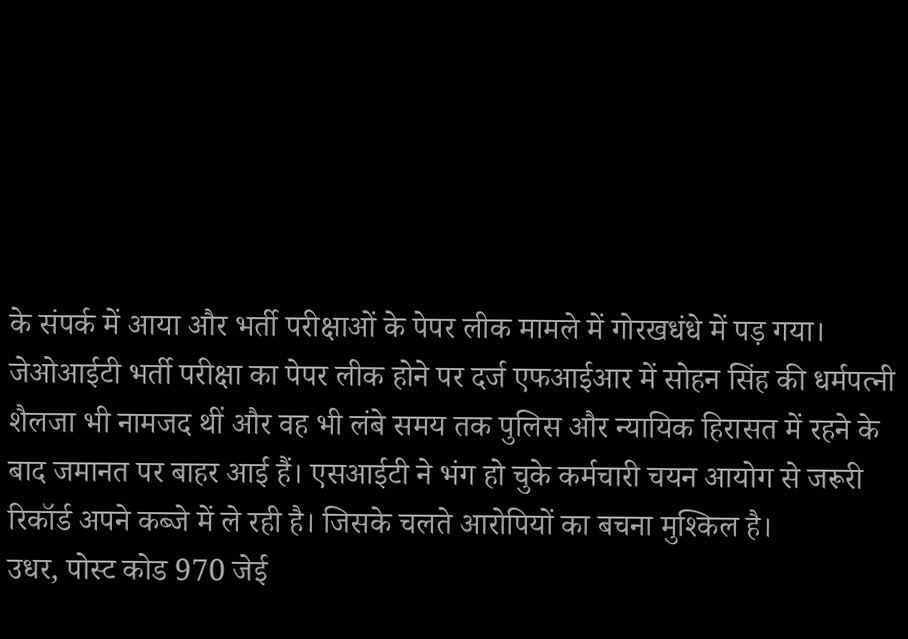के संपर्क में आया और भर्ती परीक्षाओं के पेपर लीक मामले में गोरखधंधे में पड़ गया। जेओआईटी भर्ती परीक्षा का पेपर लीक होने पर दर्ज एफआईआर में सोहन सिंह की धर्मपत्नी शैलजा भी नामजद थीं और वह भी लंबे समय तक पुलिस और न्यायिक हिरासत में रहने के बाद जमानत पर बाहर आई हैं। एसआईटी ने भंग हो चुके कर्मचारी चयन आयोग से जरूरी रिकॉर्ड अपने कब्जे में ले रही है। जिसके चलते आरोपियों का बचना मुश्किल है।
उधर, पोस्ट कोड 970 जेई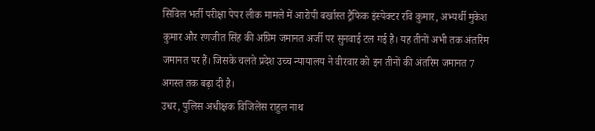सिविल भर्ती परीक्षा पेपर लीक मामले में आरोपी बर्खास्त ट्रैफिक इंस्पेक्टर रवि कुमार, अभ्यर्थी मुकेश कुमार और रणजीत सिंह की अग्रिम जमानत अर्जी पर सुनवाई टल गई है। यह तीनों अभी तक अंतरिम जमानत पर हैं। जिसके चलते प्रदेश उच्च न्यायालय ने वीरवार को इन तीनों की अंतरिम जमानत 7 अगस्त तक बढ़ा दी है।
उधर, पुलिस अधीक्षक विजिलेंस राहुल नाथ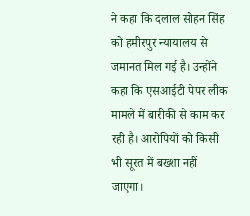ने कहा कि दलाल सोहन सिंह को हमीरपुर न्यायालय से जमानत मिल गई है। उन्होंने कहा कि एसआईटी पेपर लीक मामले में बारीकी से काम कर रही है। आरोपियों को किसी भी सूरत में बख्शा नहीं जाएगा।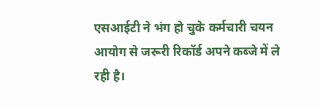एसआईटी ने भंग हो चुके कर्मचारी चयन आयोग से जरूरी रिकॉर्ड अपने कब्जे में ले रही है।